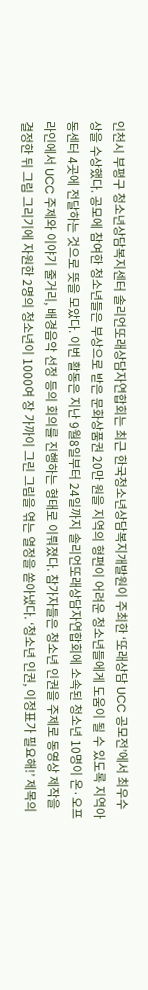인천시 부평구 청소년상담복지센터 솔리언또래상담자연합회는 최근 한국청소년상담복지개발원이 주최한 ‘또래상담 UCC 공모전’에서 최우수상을 수상했다. 공모에 참여한 청소년들은 부상으로 받은 문화상품권 20만 원을 지역의 형편이 어려운 청소년들에게 도움이 될 수 있도록 지역아동센터 4곳에 전달하는 것으로 뜻을 모았다. 이번 활동은 지난 9월8일부터 24일까지 솔리언또래상담자연합회에 소속된 청소년 10명이 온·오프라인에서 UCC 주제와 이야기 줄거리, 배경음악 선정 등의 회의를 진행하는 형태로 이뤄졌다. 참가자들은 청소년 인권을 주제로 동영상 제작을 결정한 뒤 그림 그리기에 자원한 2명의 청소년이 1000여 장 가까이 그린 그림을 엮는 열정을 쏟아냈다. ‘청소년 인권, 이정표가 필요해!’ 제목의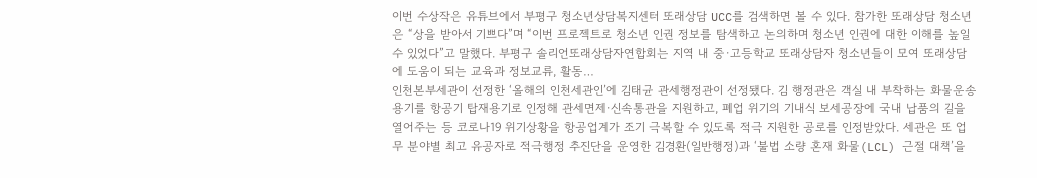이번 수상작은 유튜브에서 부평구 청소년상담복지센터 또래상담 UCC를 검색하면 볼 수 있다. 참가한 또래상담 청소년은 “상을 받아서 기쁘다”며 “이번 프로젝트로 청소년 인권 정보를 탐색하고 논의하며 청소년 인권에 대한 이해를 높일 수 있었다”고 말했다. 부평구 솔리언또래상담자연합회는 지역 내 중·고등학교 또래상담자 청소년들이 모여 또래상담에 도움이 되는 교육과 정보교류, 활동…
인천본부세관이 선정한 ‘올해의 인천세관인’에 김태균 관세행정관이 선정됐다. 김 행정관은 객실 내 부착하는 화물운송용기를 항공기 탑재용기로 인정해 관세면제·신속통관을 지원하고, 폐업 위기의 기내식 보세공장에 국내 납품의 길을 열어주는 등 코로나19 위기상황을 항공업계가 조기 극복할 수 있도록 적극 지원한 공로를 인정받았다. 세관은 또 업무 분야별 최고 유공자로 적극행정 추진단을 운영한 김경환(일반행정)과 ‘불법 소량 혼재 화물(LCL) 근절 대책’을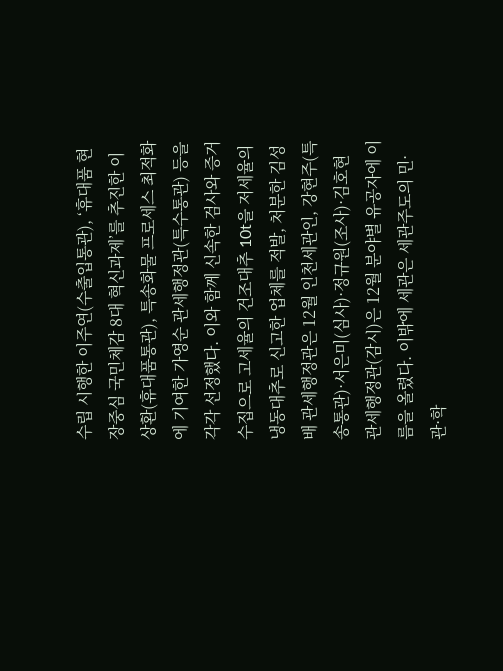수립 시행한 이주연(수출입통관), ‘휴대품 현장중심 국민체감 8대 혁신과제’를 추진한 이상환(휴대품통관), 특송화물 프로세스 최적화에 기여한 가영순 관세행정관(특수통관) 등을 각각 선정했다. 이와 함께 신속한 검사와 증거수집으로 고세율의 건조대추 10t을 저세율의 냉동대추로 신고한 업체를 적발, 처분한 김성배 관세행정관은 12월 인천세관인, 강현주(특송통관)·서은미(심사)·정규원(조사)·김호현 관세행정관(감시)은 12월 분야별 유공자에 이름을 올렸다. 이밖에 세관은 세관주도의 민·관·학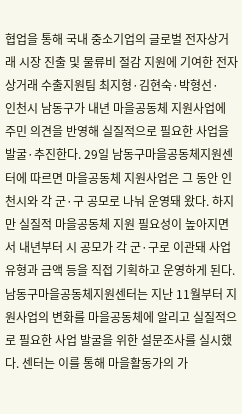협업을 통해 국내 중소기업의 글로벌 전자상거래 시장 진출 및 물류비 절감 지원에 기여한 전자상거래 수출지원팀 최지형·김현숙·박형선·
인천시 남동구가 내년 마을공동체 지원사업에 주민 의견을 반영해 실질적으로 필요한 사업을 발굴·추진한다. 29일 남동구마을공동체지원센터에 따르면 마을공동체 지원사업은 그 동안 인천시와 각 군·구 공모로 나눠 운영돼 왔다. 하지만 실질적 마을공동체 지원 필요성이 높아지면서 내년부터 시 공모가 각 군·구로 이관돼 사업 유형과 금액 등을 직접 기획하고 운영하게 된다. 남동구마을공동체지원센터는 지난 11월부터 지원사업의 변화를 마을공동체에 알리고 실질적으로 필요한 사업 발굴을 위한 설문조사를 실시했다. 센터는 이를 통해 마을활동가의 가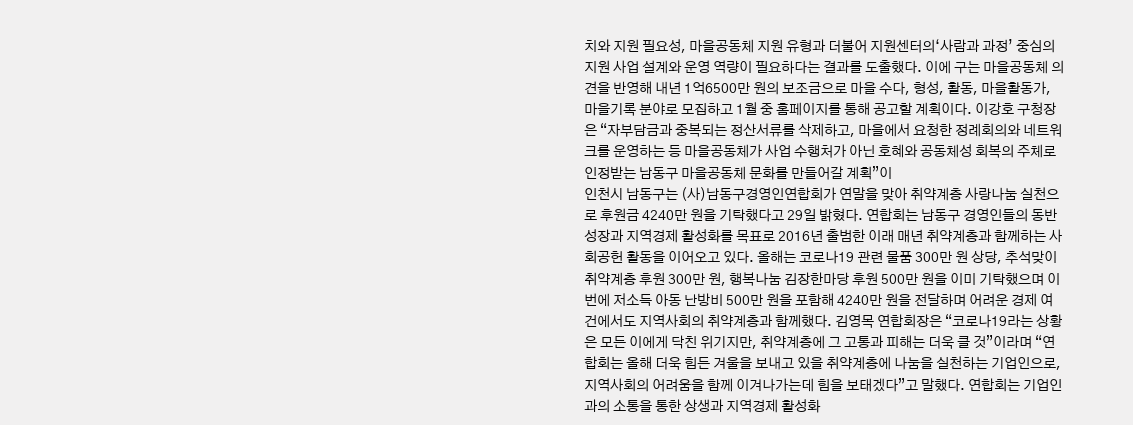치와 지원 필요성, 마을공동체 지원 유형과 더불어 지원센터의‘사람과 과정’ 중심의 지원 사업 설계와 운영 역량이 필요하다는 결과를 도출했다. 이에 구는 마을공동체 의견을 반영해 내년 1억6500만 원의 보조금으로 마을 수다, 형성, 활동, 마을활동가, 마을기록 분야로 모집하고 1월 중 홈페이지를 통해 공고할 계획이다. 이강호 구청장은 “자부담금과 중복되는 정산서류를 삭제하고, 마을에서 요청한 정례회의와 네트워크를 운영하는 등 마을공동체가 사업 수행처가 아닌 호혜와 공동체성 회복의 주체로 인정받는 남동구 마을공동체 문화를 만들어갈 계획”이
인천시 남동구는 (사)남동구경영인연합회가 연말을 맞아 취약계층 사랑나눔 실천으로 후원금 4240만 원을 기탁했다고 29일 밝혔다. 연합회는 남동구 경영인들의 동반성장과 지역경제 활성화를 목표로 2016년 출범한 이래 매년 취약계층과 함께하는 사회공헌 활동을 이어오고 있다. 올해는 코로나19 관련 물품 300만 원 상당, 추석맞이 취약계층 후원 300만 원, 행복나눔 김장한마당 후원 500만 원을 이미 기탁했으며 이번에 저소득 아동 난방비 500만 원을 포함해 4240만 원을 전달하며 어려운 경제 여건에서도 지역사회의 취약계층과 함께했다. 김영목 연합회장은 “코로나19라는 상황은 모든 이에게 닥친 위기지만, 취약계층에 그 고통과 피해는 더욱 클 것”이라며 “연합회는 올해 더욱 힘든 겨울을 보내고 있을 취약계층에 나눔을 실천하는 기업인으로, 지역사회의 어려움을 함께 이겨나가는데 힘을 보태겠다”고 말했다. 연합회는 기업인과의 소통을 통한 상생과 지역경제 활성화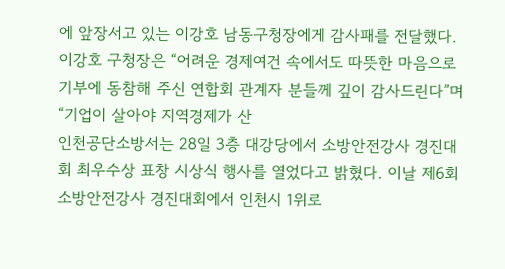에 앞장서고 있는 이강호 남동구청장에게 감사패를 전달했다. 이강호 구청장은 “어려운 경제여건 속에서도 따뜻한 마음으로 기부에 동참해 주신 연합회 관계자 분들께 깊이 감사드린다”며 “기업이 살아야 지역경제가 산
인천공단소방서는 28일 3층 대강당에서 소방안전강사 경진대회 최우수상 표창 시상식 행사를 열었다고 밝혔다. 이날 제6회 소방안전강사 경진대회에서 인천시 1위로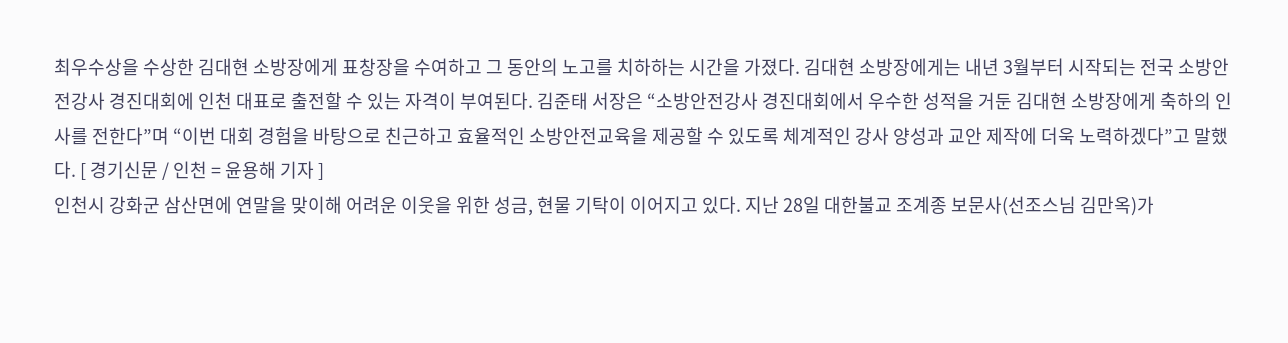최우수상을 수상한 김대현 소방장에게 표창장을 수여하고 그 동안의 노고를 치하하는 시간을 가졌다. 김대현 소방장에게는 내년 3월부터 시작되는 전국 소방안전강사 경진대회에 인천 대표로 출전할 수 있는 자격이 부여된다. 김준태 서장은 “소방안전강사 경진대회에서 우수한 성적을 거둔 김대현 소방장에게 축하의 인사를 전한다”며 “이번 대회 경험을 바탕으로 친근하고 효율적인 소방안전교육을 제공할 수 있도록 체계적인 강사 양성과 교안 제작에 더욱 노력하겠다”고 말했다. [ 경기신문 / 인천 = 윤용해 기자 ]
인천시 강화군 삼산면에 연말을 맞이해 어려운 이웃을 위한 성금, 현물 기탁이 이어지고 있다. 지난 28일 대한불교 조계종 보문사(선조스님 김만옥)가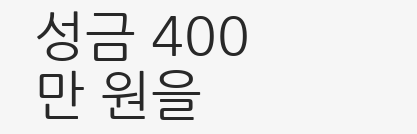성금 400만 원을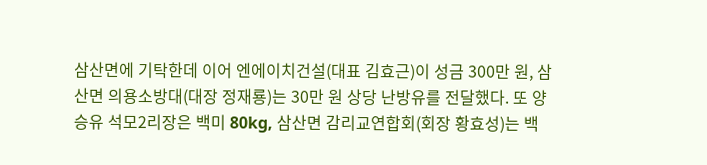삼산면에 기탁한데 이어 엔에이치건설(대표 김효근)이 성금 300만 원, 삼산면 의용소방대(대장 정재룡)는 30만 원 상당 난방유를 전달했다. 또 양승유 석모2리장은 백미 80kg, 삼산면 감리교연합회(회장 황효성)는 백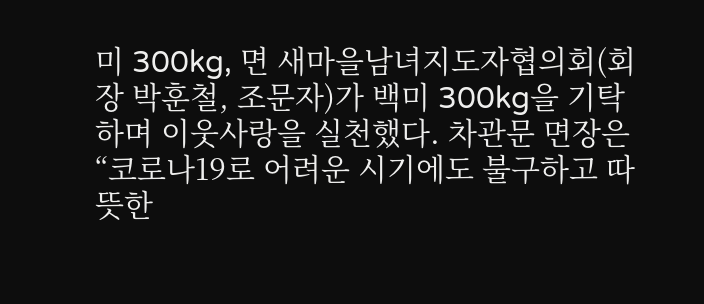미 300kg, 면 새마을남녀지도자협의회(회장 박훈철, 조문자)가 백미 300kg을 기탁하며 이웃사랑을 실천했다. 차관문 면장은 “코로나19로 어려운 시기에도 불구하고 따뜻한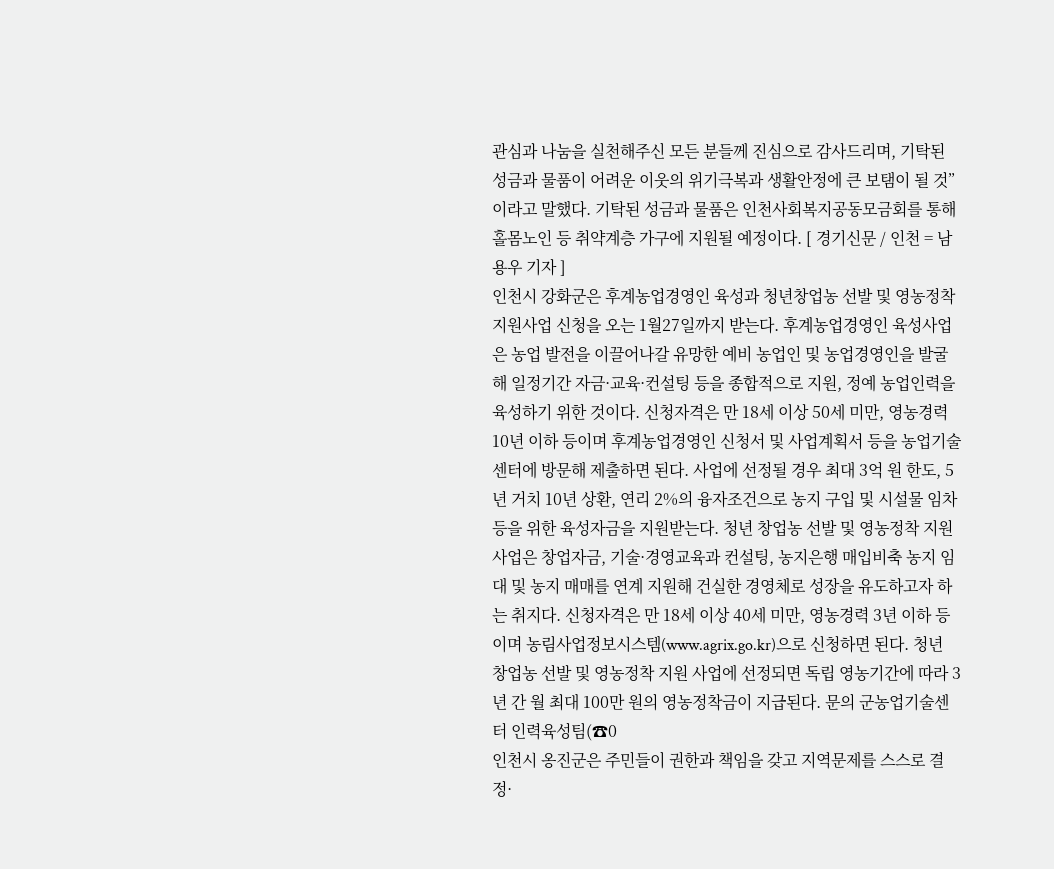관심과 나눔을 실천해주신 모든 분들께 진심으로 감사드리며, 기탁된 성금과 물품이 어려운 이웃의 위기극복과 생활안정에 큰 보탬이 될 것”이라고 말했다. 기탁된 성금과 물품은 인천사회복지공동모금회를 통해 홀몸노인 등 취약계층 가구에 지원될 예정이다. [ 경기신문 / 인천 = 남용우 기자 ]
인천시 강화군은 후계농업경영인 육성과 청년창업농 선발 및 영농정착 지원사업 신청을 오는 1월27일까지 받는다. 후계농업경영인 육성사업은 농업 발전을 이끌어나갈 유망한 예비 농업인 및 농업경영인을 발굴해 일정기간 자금·교육·컨설팅 등을 종합적으로 지원, 정예 농업인력을 육성하기 위한 것이다. 신청자격은 만 18세 이상 50세 미만, 영농경력 10년 이하 등이며 후계농업경영인 신청서 및 사업계획서 등을 농업기술센터에 방문해 제출하면 된다. 사업에 선정될 경우 최대 3억 원 한도, 5년 거치 10년 상환, 연리 2%의 융자조건으로 농지 구입 및 시설물 임차 등을 위한 육성자금을 지원받는다. 청년 창업농 선발 및 영농정착 지원사업은 창업자금, 기술·경영교육과 컨설팅, 농지은행 매입비축 농지 임대 및 농지 매매를 연계 지원해 건실한 경영체로 성장을 유도하고자 하는 취지다. 신청자격은 만 18세 이상 40세 미만, 영농경력 3년 이하 등이며 농림사업정보시스템(www.agrix.go.kr)으로 신청하면 된다. 청년 창업농 선발 및 영농정착 지원 사업에 선정되면 독립 영농기간에 따라 3년 간 월 최대 100만 원의 영농정착금이 지급된다. 문의 군농업기술센터 인력육성팀(☎0
인천시 옹진군은 주민들이 권한과 책임을 갖고 지역문제를 스스로 결정·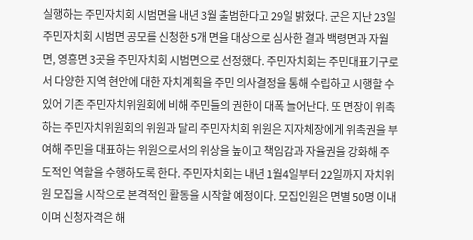실행하는 주민자치회 시범면을 내년 3월 출범한다고 29일 밝혔다. 군은 지난 23일 주민자치회 시범면 공모를 신청한 5개 면을 대상으로 심사한 결과 백령면과 자월면, 영흥면 3곳을 주민자치회 시범면으로 선정했다. 주민자치회는 주민대표기구로서 다양한 지역 현안에 대한 자치계획을 주민 의사결정을 통해 수립하고 시행할 수 있어 기존 주민자치위원회에 비해 주민들의 권한이 대폭 늘어난다. 또 면장이 위촉하는 주민자치위원회의 위원과 달리 주민자치회 위원은 지자체장에게 위촉권을 부여해 주민을 대표하는 위원으로서의 위상을 높이고 책임감과 자율권을 강화해 주도적인 역할을 수행하도록 한다. 주민자치회는 내년 1월4일부터 22일까지 자치위원 모집을 시작으로 본격적인 활동을 시작할 예정이다. 모집인원은 면별 50명 이내이며 신청자격은 해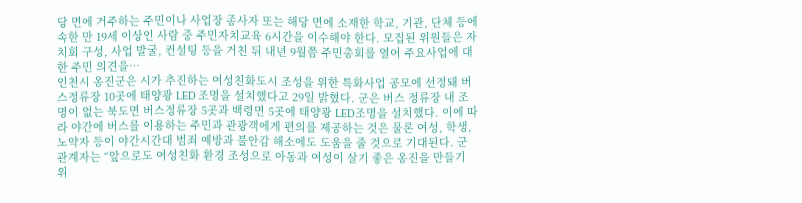당 면에 거주하는 주민이나 사업장 종사자 또는 해당 면에 소재한 학교, 기관, 단체 등에 속한 만 19세 이상인 사람 중 주민자치교육 6시간을 이수해야 한다. 모집된 위원들은 자치회 구성, 사업 발굴, 컨설팅 등을 거친 뒤 내년 9월쯤 주민총회를 열어 주요사업에 대한 주민 의견을…
인천시 옹진군은 시가 추진하는 여성친화도시 조성을 위한 특화사업 공모에 선정돼 버스정류장 10곳에 태양광 LED 조명을 설치했다고 29일 밝혔다. 군은 버스 정류장 내 조명이 없는 북도면 버스정류장 5곳과 백령면 5곳에 태양광 LED조명을 설치했다. 이에 따라 야간에 버스를 이용하는 주민과 관광객에게 편의를 제공하는 것은 물론 여성, 학생, 노약자 등이 야간시간대 범죄 예방과 불안감 해소에도 도움을 줄 것으로 기대된다. 군 관계자는 “앞으로도 여성친화 환경 조성으로 아동과 여성이 살기 좋은 옹진을 만들기 위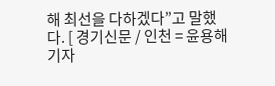해 최선을 다하겠다”고 말했다. [ 경기신문 / 인천 = 윤용해 기자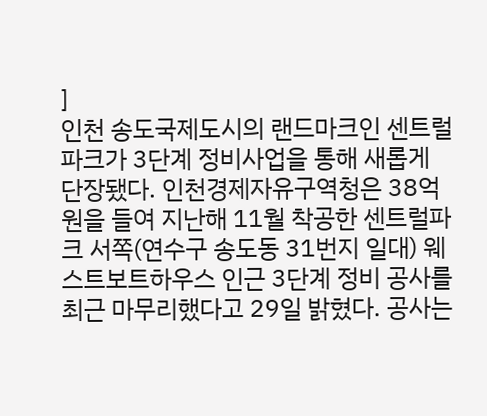]
인천 송도국제도시의 랜드마크인 센트럴파크가 3단계 정비사업을 통해 새롭게 단장됐다. 인천경제자유구역청은 38억 원을 들여 지난해 11월 착공한 센트럴파크 서쪽(연수구 송도동 31번지 일대) 웨스트보트하우스 인근 3단계 정비 공사를 최근 마무리했다고 29일 밝혔다. 공사는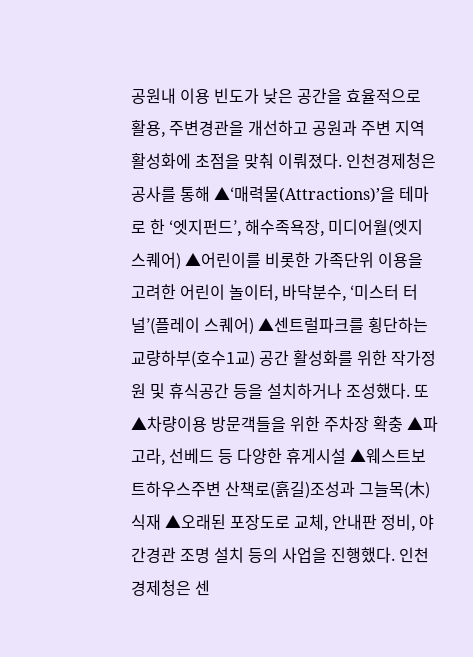공원내 이용 빈도가 낮은 공간을 효율적으로 활용, 주변경관을 개선하고 공원과 주변 지역 활성화에 초점을 맞춰 이뤄졌다. 인천경제청은 공사를 통해 ▲‘매력물(Attractions)’을 테마로 한 ‘엣지펀드’, 해수족욕장, 미디어월(엣지 스퀘어) ▲어린이를 비롯한 가족단위 이용을 고려한 어린이 놀이터, 바닥분수, ‘미스터 터널’(플레이 스퀘어) ▲센트럴파크를 횡단하는 교량하부(호수1교) 공간 활성화를 위한 작가정원 및 휴식공간 등을 설치하거나 조성했다. 또 ▲차량이용 방문객들을 위한 주차장 확충 ▲파고라, 선베드 등 다양한 휴게시설 ▲웨스트보트하우스주변 산책로(흙길)조성과 그늘목(木) 식재 ▲오래된 포장도로 교체, 안내판 정비, 야간경관 조명 설치 등의 사업을 진행했다. 인천경제청은 센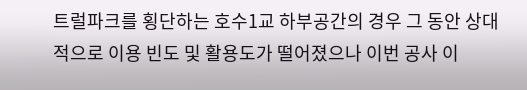트럴파크를 횡단하는 호수1교 하부공간의 경우 그 동안 상대적으로 이용 빈도 및 활용도가 떨어졌으나 이번 공사 이